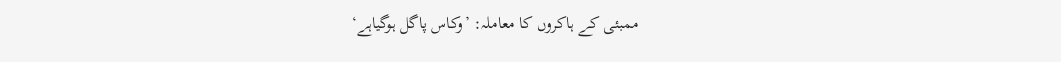ممبئی کے ہاکروں کا معاملہ: ’وکاس پاگل ہوگیاہے‘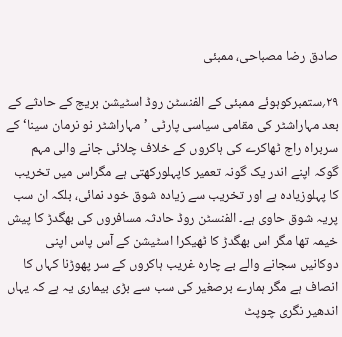صادق رضا مصباحی، ممبئی

۲۹؍ستمبرکوہوئے ممبئی کے الفنسٹن روڈ اسٹیشن بریج کے حادثے کے بعد مہاراشٹر کی مقامی سیاسی پارٹی ’مہاراشٹر نو نرمان سینا‘ کے سربراہ راج ٹھاکرے کی ہاکروں کے خلاف چلائی جانے والی مہم گوکہ اپنے اندر یک گونہ تعمیر کاپہلورکھتی ہے مگراس میں تخریب کا پہلوزیادہ ہے اور تخریب سے زیادہ شوق خود نمائی، بلکہ ان سب پریہ شوق حاوی ہے۔ الفنسٹن روڈ حادثہ مسافروں کی بھگدڑ کا پیش خیمہ تھا مگر اس بھگدڑ کا ٹھیکرا اسٹیشن کے آس پاس اپنی دوکانیں سجانے والے بے چارہ غریب ہاکروں کے سر پھوڑنا کہاں کا انصاف ہے مگر ہمارے برصغیر کی سب سے بڑی بیماری یہ ہے کہ یہاں اندھیر نگری چوپٹ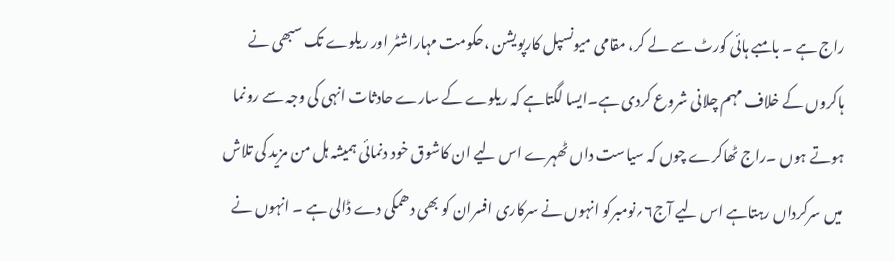راج ہے ۔ بامبے ہائی کورٹ سے لے کر، مقامی میونسپل کارپویشن ،حکومت مہاراشٹر اور ریلوے تک سبھی نے ہاکروں کے خلاف مہم چلانی شروع کردی ہے۔ایسا لگتاہے کہ ریلوے کے سارے حادثات انہی کی وجہ سے رونما ہوتے ہوں ۔راج ٹھاکرے چوں کہ سیاست داں ٹھہرے اس لیے ان کاشوق خود دنمائی ہمیشہ ہل من مزید کی تلاش میں سرکرداں رہتاہے اس لیے آج۶؍نومبرکو انہوں نے سرکاری افسران کو بھی دھمکی دے ڈالی ہے ۔ انہوں نے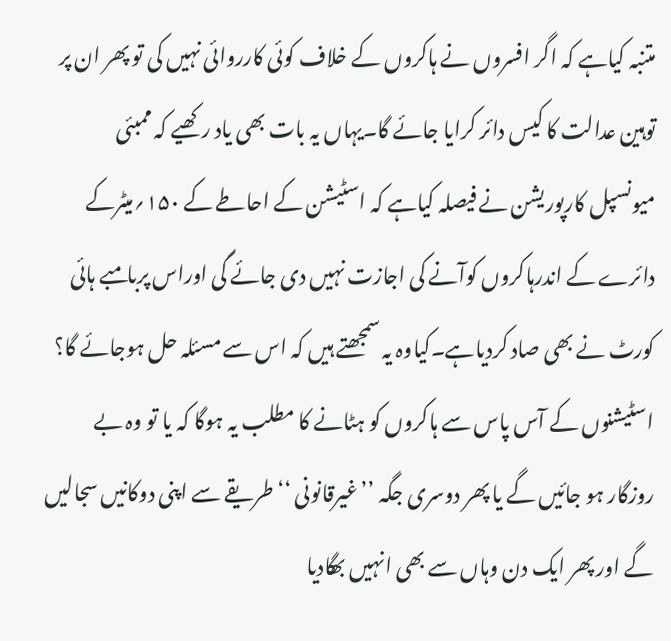متنبہ کیاہے کہ اگر افسروں نے ہاکروں کے خلاف کوئی کارروائی نہیں کی تو پھر ان پر توہین عدالت کا کیس دائر کرایا جائے گا۔یہاں یہ بات بھی یاد رکھیے کہ ممبئی میونسپل کارپوریشن نے فیصلہ کیاہے کہ اسٹیشن کے احاطے کے ۱۵۰؍میٹرکے دائرے کے اندرہاکروں کوآنے کی اجازت نہیں دی جائے گی اوراس پربامبے ہائی کورٹ نے بھی صاد کردیاہے۔کیاوہ یہ سمجھتے ہیں کہ اس سے مسئلہ حل ہوجائے گا؟ اسٹیشنوں کے آس پاس سے ہاکروں کو ہٹانے کا مطلب یہ ہوگا کہ یا تو وہ بے روزگار ہو جائیں گے یا پھر دوسری جگہ ’’غیرقانونی ‘‘ طریقے سے اپنی دوکانیں سجالیں گے اور پھر ایک دن وہاں سے بھی انہیں بھگادیا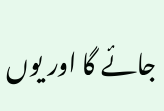جائے گا اور یوں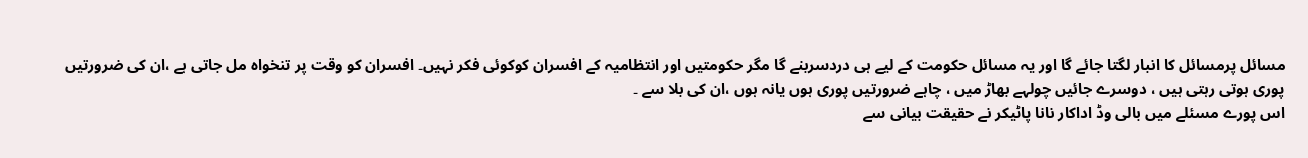مسائل پرمسائل کا انبار لگتا جائے گا اور یہ مسائل حکومت کے لیے ہی دردسربنے گا مگر حکومتیں اور انتظامیہ کے افسران کوکوئی فکر نہیں۔ افسران کو وقت پر تنخواہ مل جاتی ہے ،ان کی ضرورتیں پوری ہوتی رہتی ہیں ، دوسرے جائیں چولہے بھاڑ میں ، چاہے ضرورتیں پوری ہوں یانہ ہوں ،ان کی بلا سے ۔
اس پورے مسئلے میں بالی وڈ اداکار نانا پاٹیکر نے حقیقت بیانی سے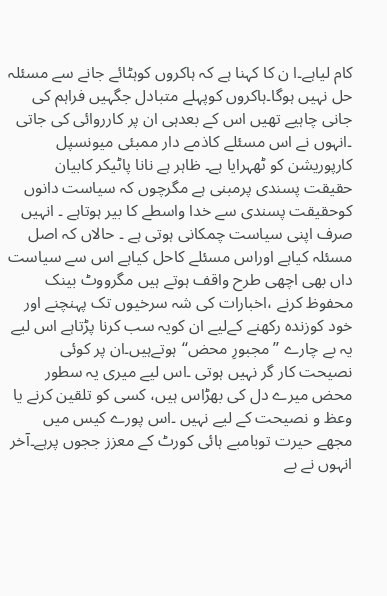کام لیاہے۔ا ن کا کہنا ہے کہ ہاکروں کوہٹائے جانے سے مسئلہ حل نہیں ہوگا۔ہاکروں کوپہلے متبادل جگہیں فراہم کی جانی چاہیے تھیں اس کے بعدہی ان پر کارروائی کی جاتی ۔انہوں نے اس مسئلے کاذمے دار ممبئی میونسپل کارپوریشن کو ٹھہرایا ہے۔ ظاہر ہے نانا پاٹیکر کابیان حقیقت پسندی پرمبنی ہے مگرچوں کہ سیاست دانوں کوحقیقت پسندی سے خدا واسطے کا بیر ہوتاہے ۔ انہیں صرف اپنی سیاست چمکانی ہوتی ہے ۔ حالاں کہ اصل مسئلہ کیاہے اوراس مسئلے کاحل کیاہے اس سے سیاست داں بھی اچھی طرح واقف ہوتے ہیں مگرووٹ بینک محفوظ کرنے ،اخبارات کی شہ سرخیوں تک پہنچنے اور خود کوزندہ رکھنے کےلیے ان کویہ سب کرنا پڑتاہے اس لیے یہ بے چارے ’’مجبورِ محض‘‘ہوتےہیں۔ان پر کوئی نصیحت کار گر نہیں ہوتی ۔اس لیے میری یہ سطور محض میرے دل کی بھڑاس ہیں، کسی کو تلقین کرنے یا وعظ و نصیحت کے لیے نہیں ۔اس پورے کیس میں مجھے حیرت توبامبے ہائی کورٹ کے معزز ججوں پرہے۔آخر انہوں نے بے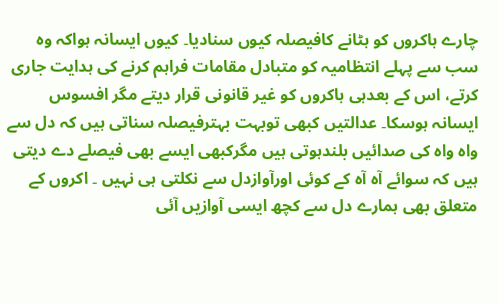چارے ہاکروں کو ہٹانے کافیصلہ کیوں سنادیا۔ کیوں ایسانہ ہواکہ وہ سب سے پہلے انتظامیہ کو متبادل مقامات فراہم کرنے کی ہدایت جاری کرتے، اس کے بعدہی ہاکروں کو غیر قانونی قرار دیتے مگر افسوس ایسانہ ہوسکا۔ عدالتیں کبھی توبہت بہترفیصلہ سناتی ہیں کہ دل سے واہ واہ کی صدائیں بلندہوتی ہیں مگرکبھی ایسے بھی فیصلے دے دیتی ہیں کہ سوائے آہ آہ کے کوئی اورآوازدل سے نکلتی ہی نہیں ۔ اکروں کے متعلق بھی ہمارے دل سے کچھ ایسی آوازیں آئی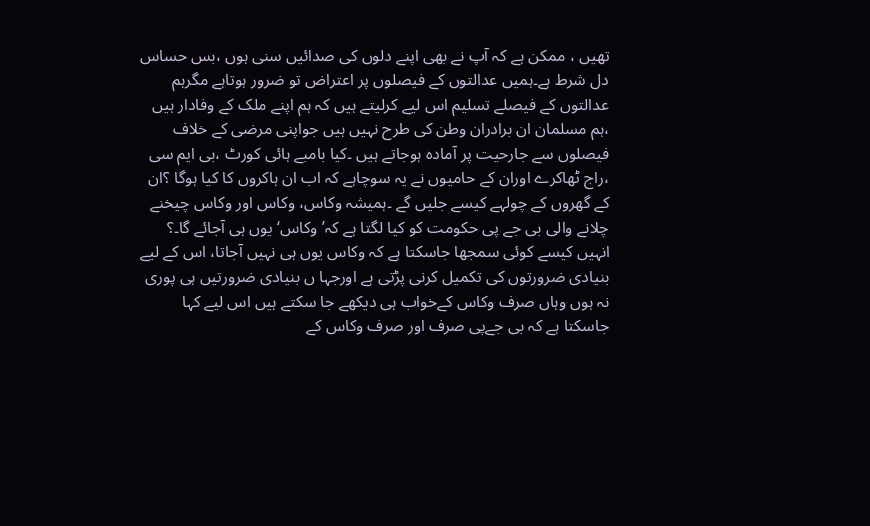تھیں ، ممکن ہے کہ آپ نے بھی اپنے دلوں کی صدائیں سنی ہوں ،بس حساس دل شرط ہے۔ہمیں عدالتوں کے فیصلوں پر اعتراض تو ضرور ہوتاہے مگرہم عدالتوں کے فیصلے تسلیم اس لیے کرلیتے ہیں کہ ہم اپنے ملک کے وفادار ہیں ،ہم مسلمان ان برادران وطن کی طرح نہیں ہیں جواپنی مرضی کے خلاف فیصلوں سے جارحیت پر آمادہ ہوجاتے ہیں ۔کیا بامبے ہائی کورٹ ،بی ایم سی ،راج ٹھاکرے اوران کے حامیوں نے یہ سوچاہے کہ اب ان ہاکروں کا کیا ہوگا ؟ان کے گھروں کے چولہے کیسے جلیں گے ۔ہمیشہ وکاس، وکاس اور وکاس چیخنے چلانے والی بی جے پی حکومت کو کیا لگتا ہے کہ’ وکاس‘ یوں ہی آجائے گا۔؟ انہیں کیسے کوئی سمجھا جاسکتا ہے کہ وکاس یوں ہی نہیں آجاتا، اس کے لیے بنیادی ضرورتوں کی تکمیل کرنی پڑتی ہے اورجہا ں بنیادی ضرورتیں ہی پوری نہ ہوں وہاں صرف وکاس کےخواب ہی دیکھے جا سکتے ہیں اس لیے کہا جاسکتا ہے کہ بی جےپی صرف اور صرف وکاس کے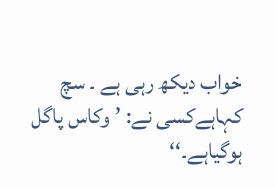خواب دیکھ رہی ہے ۔ سچ کہاہےکسی نے: ’وکاس پاگل ہوگیاہے۔‘‘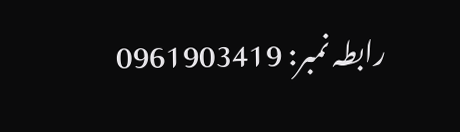رابطہ نمبر: 0961903419